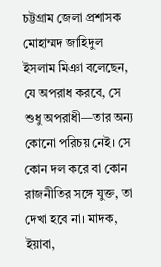চট্টগ্রাম জেলা প্রশাসক মোহাম্মদ জাহিদুল ইসলাম মিঞা বলেছেন, যে অপরাধ করবে, সে শুধু অপরাধী—তার অন্য কোনো পরিচয় নেই। সে কোন দল করে বা কোন রাজনীতির সঙ্গে যুক্ত, তা দেখা হবে না। মাদক, ইয়াবা,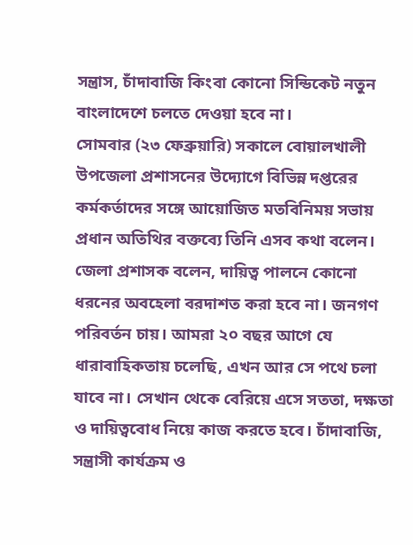সন্ত্রাস, চাঁদাবাজি কিংবা কোনো সিন্ডিকেট নতুন বাংলাদেশে চলতে দেওয়া হবে না।
সোমবার (২৩ ফেব্রুয়ারি) সকালে বোয়ালখালী উপজেলা প্রশাসনের উদ্যোগে বিভিন্ন দপ্তরের কর্মকর্তাদের সঙ্গে আয়োজিত মতবিনিময় সভায় প্রধান অতিথির বক্তব্যে তিনি এসব কথা বলেন।
জেলা প্রশাসক বলেন, দায়িত্ব পালনে কোনো ধরনের অবহেলা বরদাশত করা হবে না। জনগণ পরিবর্তন চায়। আমরা ২০ বছর আগে যে ধারাবাহিকতায় চলেছি, এখন আর সে পথে চলা যাবে না। সেখান থেকে বেরিয়ে এসে সততা, দক্ষতা ও দায়িত্ববোধ নিয়ে কাজ করতে হবে। চাঁদাবাজি, সন্ত্রাসী কার্যক্রম ও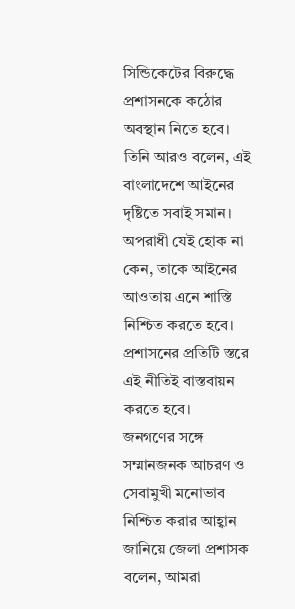সিন্ডিকেটের বিরুদ্ধে প্রশাসনকে কঠোর অবস্থান নিতে হবে।
তিনি আরও বলেন, এই বাংলাদেশে আইনের দৃষ্টিতে সবাই সমান। অপরাধী যেই হোক না কেন, তাকে আইনের আওতায় এনে শাস্তি নিশ্চিত করতে হবে। প্রশাসনের প্রতিটি স্তরে এই নীতিই বাস্তবায়ন করতে হবে।
জনগণের সঙ্গে সম্মানজনক আচরণ ও সেবামুখী মনোভাব নিশ্চিত করার আহ্বান জানিয়ে জেলা প্রশাসক বলেন, আমরা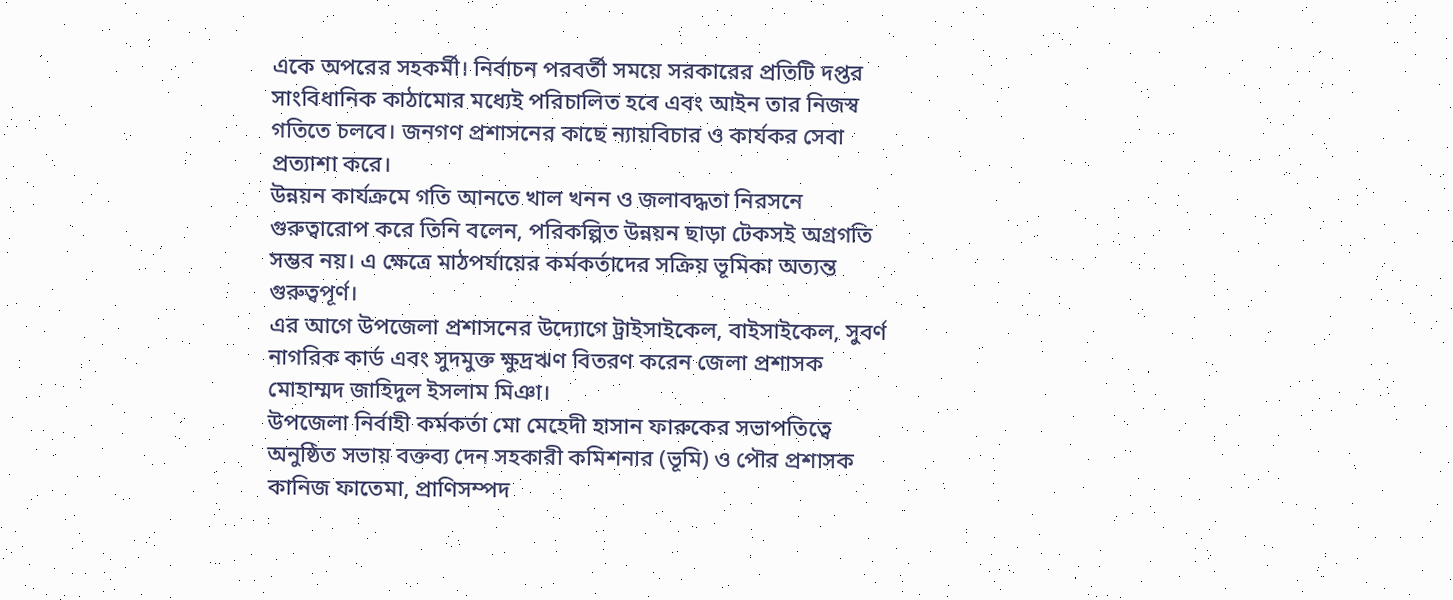একে অপরের সহকর্মী। নির্বাচন পরবর্তী সময়ে সরকারের প্রতিটি দপ্তর সাংবিধানিক কাঠামোর মধ্যেই পরিচালিত হবে এবং আইন তার নিজস্ব গতিতে চলবে। জনগণ প্রশাসনের কাছে ন্যায়বিচার ও কার্যকর সেবা প্রত্যাশা করে।
উন্নয়ন কার্যক্রমে গতি আনতে খাল খনন ও জলাবদ্ধতা নিরসনে গুরুত্বারোপ করে তিনি বলেন, পরিকল্পিত উন্নয়ন ছাড়া টেকসই অগ্রগতি সম্ভব নয়। এ ক্ষেত্রে মাঠপর্যায়ের কর্মকর্তাদের সক্রিয় ভূমিকা অত্যন্ত গুরুত্বপূর্ণ।
এর আগে উপজেলা প্রশাসনের উদ্যোগে ট্রাইসাইকেল, বাইসাইকেল, সুবর্ণ নাগরিক কার্ড এবং সুদমুক্ত ক্ষুদ্রঋণ বিতরণ করেন জেলা প্রশাসক মোহাম্মদ জাহিদুল ইসলাম মিঞা।
উপজেলা নির্বাহী কর্মকর্তা মো মেহেদী হাসান ফারুকের সভাপতিত্বে অনুষ্ঠিত সভায় বক্তব্য দেন সহকারী কমিশনার (ভূমি) ও পৌর প্রশাসক কানিজ ফাতেমা, প্রাণিসম্পদ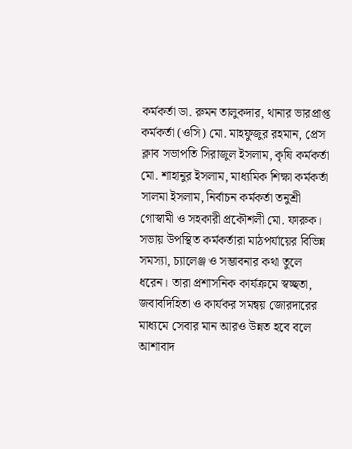কর্মকর্তা ডা. রুমন তালুকদার, থানার ভারপ্রাপ্ত কর্মকর্তা (ওসি) মো. মাহফুজুর রহমান, প্রেস ক্লাব সভাপতি সিরাজুল ইসলাম, কৃষি কর্মকর্তা মো. শাহানুর ইসলাম, মাধ্যমিক শিক্ষা কর্মকর্তা সালমা ইসলাম, নির্বাচন কর্মকর্তা তনুশ্রী গোস্বামী ও সহকারী প্রকৌশলী মো. ফারুক।
সভায় উপস্থিত কর্মকর্তারা মাঠপর্যায়ের বিভিন্ন সমস্যা, চ্যালেঞ্জ ও সম্ভাবনার কথা তুলে ধরেন। তারা প্রশাসনিক কার্যক্রমে স্বচ্ছতা, জবাবদিহিতা ও কার্যকর সমন্বয় জোরদারের মাধ্যমে সেবার মান আরও উন্নত হবে বলে আশাবাদ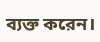ব্যক্ত করেন।